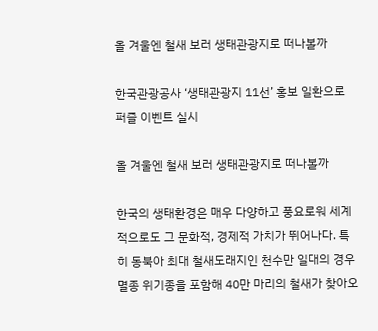올 겨울엔 철새 보러 생태관광지로 떠나볼까

한국관광공사 ‘생태관광지 11선’ 홍보 일환으로 퍼즐 이벤트 실시

올 겨울엔 철새 보러 생태관광지로 떠나볼까

한국의 생태환경은 매우 다양하고 풍요로워 세계적으로도 그 문화적, 경제적 가치가 뛰어나다. 특히 동북아 최대 철새도래지인 천수만 일대의 경우 멸종 위기종을 포함해 40만 마리의 철새가 찾아오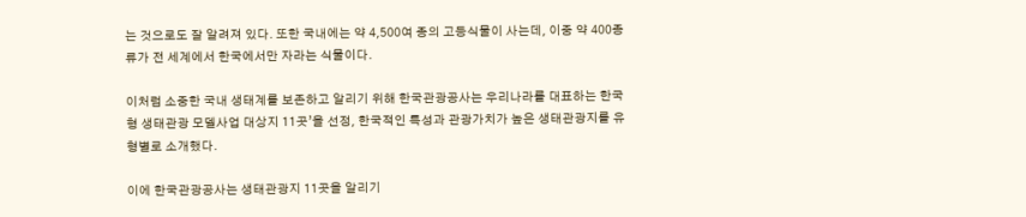는 것으로도 잘 알려져 있다. 또한 국내에는 약 4,500여 종의 고등식물이 사는데, 이중 약 400종류가 전 세계에서 한국에서만 자라는 식물이다.

이처럼 소중한 국내 생태계를 보존하고 알리기 위해 한국관광공사는 우리나라를 대표하는 한국형 생태관광 모델사업 대상지 11곳’을 선정, 한국적인 특성과 관광가치가 높은 생태관광지를 유형별로 소개했다.

이에 한국관광공사는 생태관광지 11곳을 알리기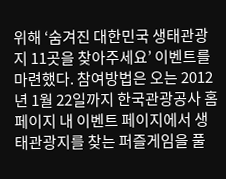위해 ‘숨겨진 대한민국 생태관광지 11곳을 찾아주세요’ 이벤트를 마련했다. 참여방법은 오는 2012년 1월 22일까지 한국관광공사 홈페이지 내 이벤트 페이지에서 생태관광지를 찾는 퍼즐게임을 풀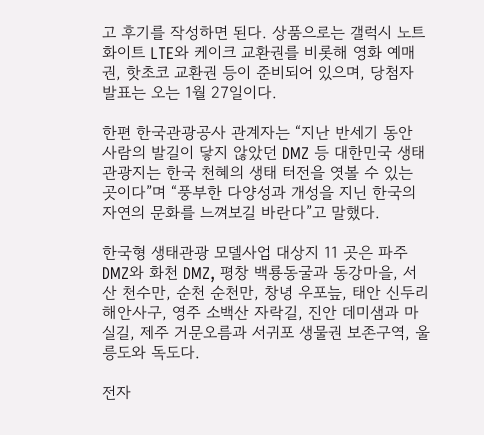고 후기를 작성하면 된다. 상품으로는 갤럭시 노트 화이트 LTE와 케이크 교환권를 비롯해 영화 예매권, 핫초코 교환권 등이 준비되어 있으며, 당첨자 발표는 오는 1월 27일이다.

한편 한국관광공사 관계자는 “지난 반세기 동안 사람의 발길이 닿지 않았던 DMZ 등 대한민국 생태관광지는 한국 천혜의 생태 터전을 엿볼 수 있는 곳이다”며 “풍부한 다양성과 개성을 지닌 한국의 자연의 문화를 느껴보길 바란다”고 말했다.

한국형 생태관광 모델사업 대상지 11 곳은 파주 DMZ와 화천 DMZ, 평창 백룡동굴과 동강마을, 서산 천수만, 순천 순천만, 창녕 우포늪, 태안 신두리 해안사구, 영주 소백산 자락길, 진안 데미샘과 마실길, 제주 거문오름과 서귀포 생물권 보존구역, 울릉도와 독도다.

전자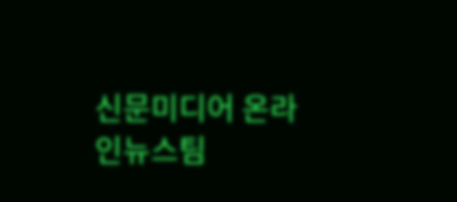신문미디어 온라인뉴스팀